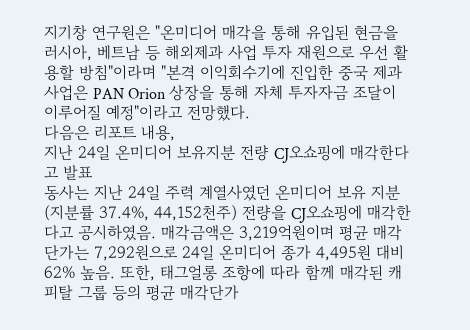지기창 연구원은 "온미디어 매각을 통해 유입된 현금을 러시아, 베트남 등 해외제과 사업 투자 재원으로 우선 활용할 방침"이라며 "본격 이익회수기에 진입한 중국 제과사업은 PAN Orion 상장을 통해 자체 투자자금 조달이 이루어질 예정"이라고 전망했다.
다음은 리포트 내용,
지난 24일 온미디어 보유지분 전량 CJ오쇼핑에 매각한다고 발표
동사는 지난 24일 주력 계열사였던 온미디어 보유 지분(지분률 37.4%, 44,152천주) 전량을 CJ오쇼핑에 매각한다고 공시하였음. 매각금액은 3,219억원이며 평균 매각단가는 7,292원으로 24일 온미디어 종가 4,495원 대비 62% 높음. 또한, 태그얼롱 조항에 따라 함께 매각된 캐피탈 그룹 등의 평균 매각단가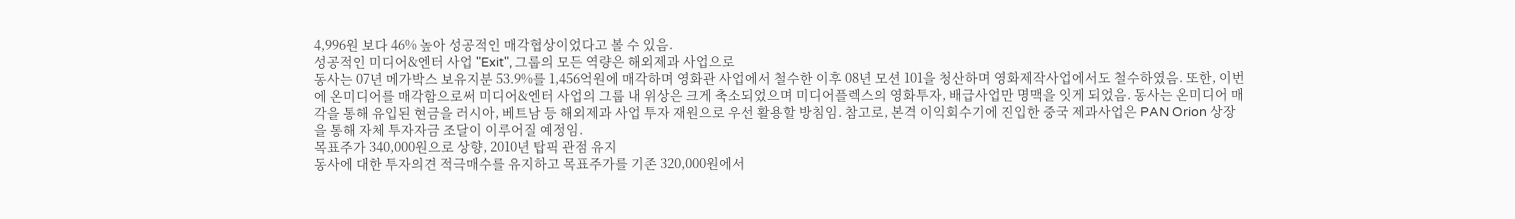4,996원 보다 46% 높아 성공적인 매각협상이었다고 볼 수 있음.
성공적인 미디어&엔터 사업 "Exit", 그룹의 모든 역량은 해외제과 사업으로
동사는 07년 메가박스 보유지분 53.9%를 1,456억원에 매각하며 영화관 사업에서 철수한 이후 08년 모션 101을 청산하며 영화제작사업에서도 철수하였음. 또한, 이번에 온미디어를 매각함으로써 미디어&엔터 사업의 그룹 내 위상은 크게 축소되었으며 미디어플렉스의 영화투자, 배급사업만 명맥을 잇게 되었음. 동사는 온미디어 매각을 통해 유입된 현금을 러시아, 베트남 등 해외제과 사업 투자 재원으로 우선 활용할 방침임. 참고로, 본격 이익회수기에 진입한 중국 제과사업은 PAN Orion 상장을 통해 자체 투자자금 조달이 이루어질 예정임.
목표주가 340,000원으로 상향, 2010년 탑픽 관점 유지
동사에 대한 투자의견 적극매수를 유지하고 목표주가를 기존 320,000원에서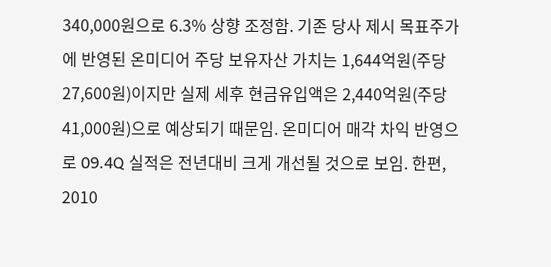340,000원으로 6.3% 상향 조정함. 기존 당사 제시 목표주가에 반영된 온미디어 주당 보유자산 가치는 1,644억원(주당 27,600원)이지만 실제 세후 현금유입액은 2,440억원(주당 41,000원)으로 예상되기 때문임. 온미디어 매각 차익 반영으로 09.4Q 실적은 전년대비 크게 개선될 것으로 보임. 한편, 2010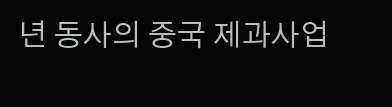년 동사의 중국 제과사업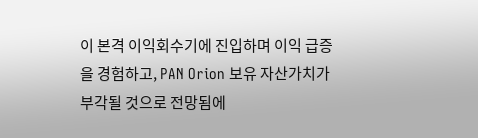이 본격 이익회수기에 진입하며 이익 급증을 경험하고, PAN Orion 보유 자산가치가 부각될 것으로 전망됨에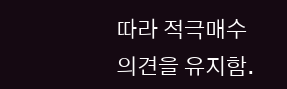따라 적극매수 의견을 유지함.